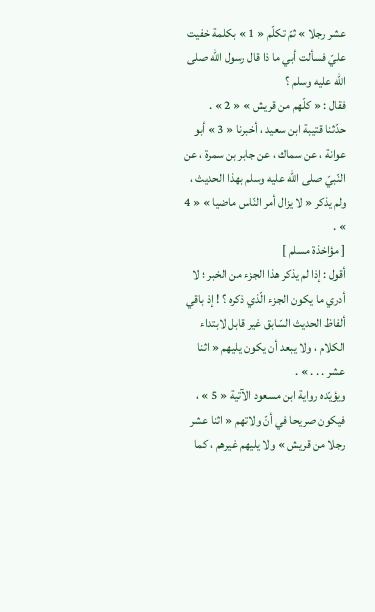عشر رجلا » ثمّ تكلّم « 1 » بكلمة خفيت عليّ فسألت أبي ما ذا قال رسول اللّه صلى اللّه عليه وسلم ؟
فقال : « كلّهم من قريش » « 2 » .
حدّثنا قتيبة ابن سعيد ، أخبرنا « 3 » أبو عوانة ، عن سماك ، عن جابر بن سمرة ، عن النّبيّ صلى اللّه عليه وسلم بهذا الحديث ، ولم يذكر « لا يزال أمر النّاس ماضيا » « 4 » .
[ مؤاخذة مسلم ]
أقول : إذا لم يذكر هذا الجزء من الخبر ؛ لا أدري ما يكون الجزء الّذي ذكره ؟ ! إذ باقي ألفاظ الحديث السّابق غير قابل لابتداء الكلام ، ولا يبعد أن يكون يليهم « اثنا عشر . . . » .
ويؤيّده رواية ابن مسعود الآتية « 5 » ، فيكون صريحا في أنّ ولاتهم « اثنا عشر رجلا من قريش » ولا يليهم غيرهم ، كما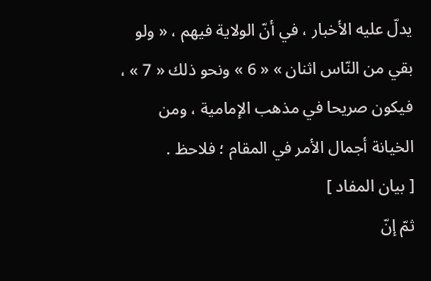يدلّ عليه الأخبار ، في أنّ الولاية فيهم ، « ولو بقي من النّاس اثنان » « 6 » ونحو ذلك « 7 » ، فيكون صريحا في مذهب الإمامية ، ومن الخيانة أجمال الأمر في المقام ؛ فلاحظ .
[ بيان المفاد ]
ثمّ إنّ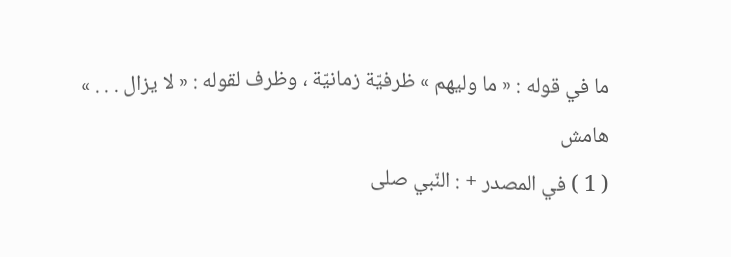ما في قوله : « ما وليهم » ظرفيّة زمانيّة ، وظرف لقوله : « لا يزال . . . »
هامش
( 1 ) في المصدر + : النّبي صلى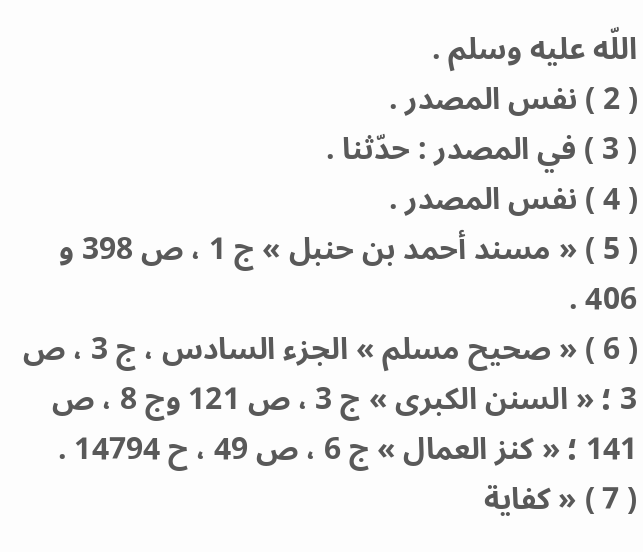اللّه عليه وسلم .
( 2 ) نفس المصدر .
( 3 ) في المصدر : حدّثنا .
( 4 ) نفس المصدر .
( 5 ) « مسند أحمد بن حنبل » ج 1 ، ص 398 و 406 .
( 6 ) « صحيح مسلم » الجزء السادس ، ج 3 ، ص 3 ؛ « السنن الكبرى » ج 3 ، ص 121 وج 8 ، ص 141 ؛ « كنز العمال » ج 6 ، ص 49 ، ح 14794 .
( 7 ) « كفاية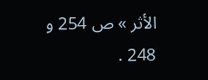الأثر » ص 254 و 248 .